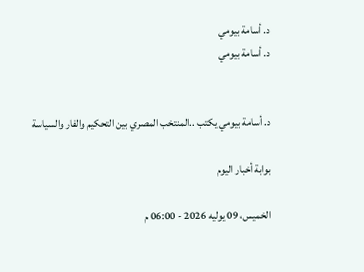د. أسامة بيومي
د. أسامة بيومي


د. أسامة بيومي يكتب ..المنتخب المصري بين التحكيم والفار والسياسة

بوابة أخبار اليوم

الخميس، 09 يوليه 2026 - 06:00 م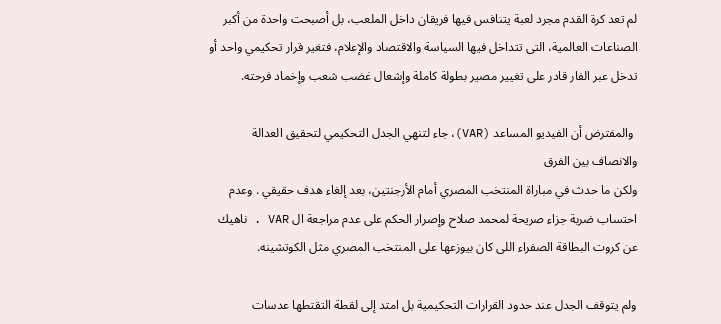لم تعد كرة القدم مجرد لعبة يتنافس فيها فريقان داخل الملعب، بل أصبحت واحدة من أكبر الصناعات العالمية، التى تتداخل فيها السياسة والاقتصاد والإعلام، فتغير قرار تحكيمي واحد أو تدخل عبر الفار قادر على تغيير مصير بطولة كاملة وإشعال غضب شعب وإخماد فرحته.

 والمفترض أن الفيديو المساعد (VAR)، جاء لتنهي الجدل التحكيمي لتحقيق العدالة والانصاف بين الفرق
ولكن ما حدث في مباراة المنتخب المصري أمام الأرجنتين، بعد إلغاء هدف حقيقي . وعدم احتساب ضربة جزاء صريحة لمحمد صلاح وإصرار الحكم على عدم مراجعة ال VAR . ناهيك عن كروت البطاقة الصفراء اللى كان بيوزعها على المنتخب المصري مثل الكوتشينه.

ولم يتوقف الجدل عند حدود القرارات التحكيمية بل امتد إلى لقطة التقتطها عدسات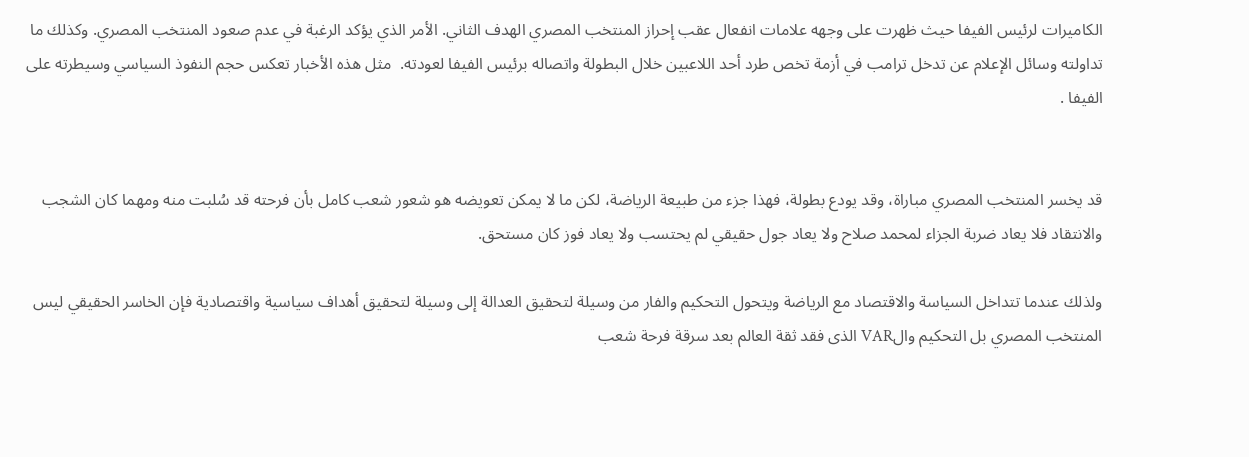الكاميرات لرئيس الفيفا حيث ظهرت على وجهه علامات انفعال عقب إحراز المنتخب المصري الهدف الثاني. الأمر الذي يؤكد الرغبة في عدم صعود المنتخب المصري. وكذلك ما تداولته وسائل الإعلام عن تدخل ترامب في أزمة تخص طرد أحد اللاعبين خلال البطولة واتصاله برئيس الفيفا لعودته.  مثل هذه الأخبار تعكس حجم النفوذ السياسي وسيطرته على الفيفا .


قد يخسر المنتخب المصري مباراة، وقد يودع بطولة، فهذا جزء من طبيعة الرياضة، لكن ما لا يمكن تعويضه هو شعور شعب كامل بأن فرحته قد سُلبت منه ومهما كان الشجب والانتقاد فلا يعاد ضربة الجزاء لمحمد صلاح ولا يعاد جول حقيقي لم يحتسب ولا يعاد فوز كان مستحق.

ولذلك عندما تتداخل السياسة والاقتصاد مع الرياضة ويتحول التحكيم والفار من وسيلة لتحقيق العدالة إلى وسيلة لتحقيق أهداف سياسية واقتصادية فإن الخاسر الحقيقي ليس المنتخب المصري بل التحكيم والVAR الذى فقد ثقة العالم بعد سرقة فرحة شعب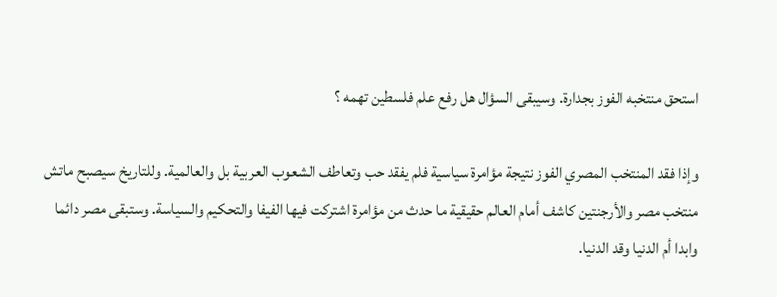استحق منتخبه الفوز بجدارة. وسيبقى السؤال هل رفع علم فلسطين تهمه ؟

وإذا فقد المنتخب المصري الفوز نتيجة مؤامرة سياسية فلم يفقد حب وتعاطف الشعوب العربية بل والعالمية. وللتاريخ سيصبح ماتش منتخب مصر والأرجنتين كاشف أمام العالم حقيقية ما حدث من مؤامرة اشتركت فيها الفيفا والتحكيم والسياسة. وستبقى مصر دائما وابدا أم الدنيا وقد الدنيا.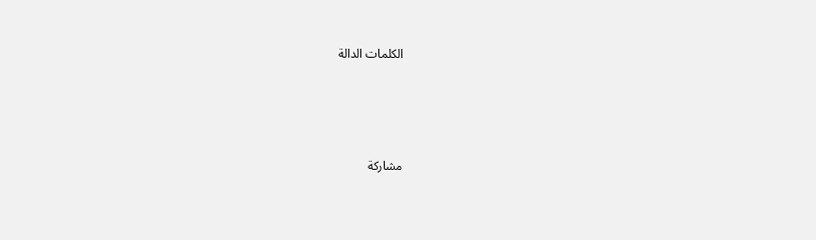الكلمات الدالة







مشاركة